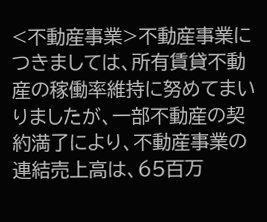<不動産事業>不動産事業につきましては、所有賃貸不動産の稼働率維持に努めてまいりましたが、一部不動産の契約満了により、不動産事業の連結売上高は、65百万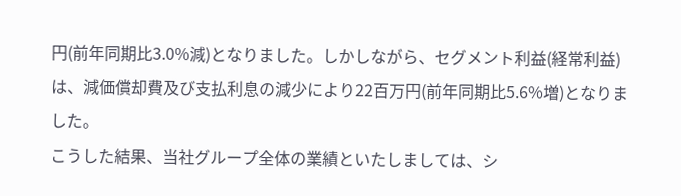円(前年同期比3.0%減)となりました。しかしながら、セグメント利益(経常利益)は、減価償却費及び支払利息の減少により22百万円(前年同期比5.6%増)となりました。
こうした結果、当社グループ全体の業績といたしましては、シ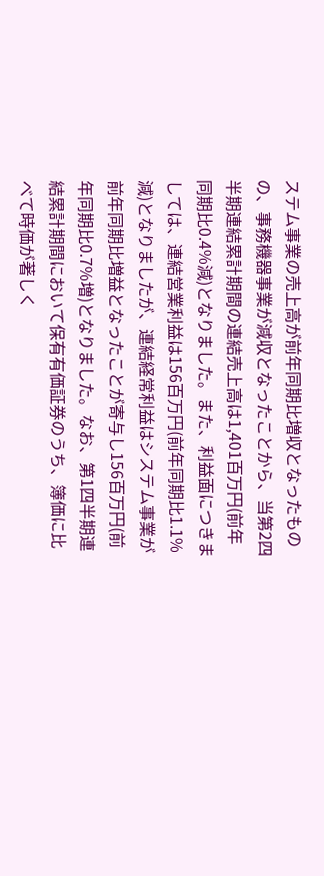ステム事業の売上高が前年同期比増収となったものの、事務機器事業が減収となったことから、当第2四半期連結累計期間の連結売上高は1,401百万円(前年同期比0.4%減)となりました。また、利益面につきましては、連結営業利益は156百万円(前年同期比1.1%減)となりましたが、連結経常利益はシステム事業が前年同期比増益となったことが寄与し156百万円(前年同期比0.7%増)となりました。なお、第1四半期連結累計期間において保有有価証券のうち、簿価に比べて時価が著しく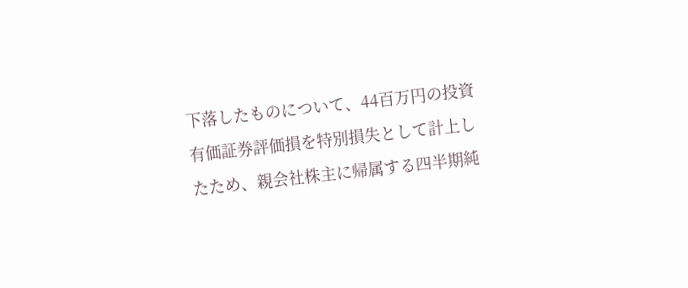下落したものについて、44百万円の投資有価証券評価損を特別損失として計上したため、親会社株主に帰属する四半期純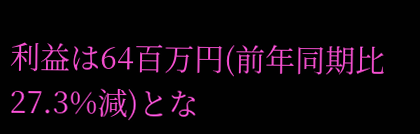利益は64百万円(前年同期比27.3%減)とな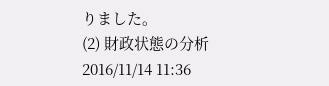りました。
(2) 財政状態の分析
2016/11/14 11:36